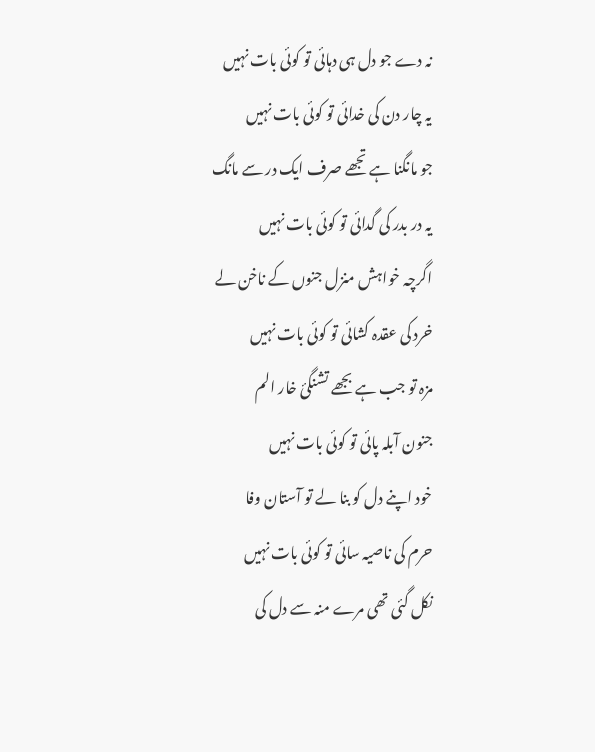نہ دے جو دل ہی دہائی تو کوئی بات نہیں
یہ چار دن کی خدائی تو کوئی بات نہیں
جو مانگنا ہے تجھے صرف ایک در سے مانگ
یہ در بدر کی گدائی تو کوئی بات نہیں
اگرچہ خواہش منزل جنوں کے ناخن لے
خرد کی عقدہ کشائی تو کوئی بات نہیں
مزہ تو جب ہے بجھے تشنگیٔ خار الم
جنون آبلہ پائی تو کوئی بات نہیں
خود اپنے دل کو بنا لے تو آستان وفا
حرم کی ناصیہ سائی تو کوئی بات نہیں
نکل گئی تھی مرے منہ سے دل کی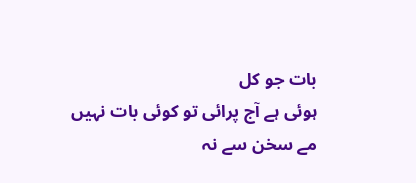بات جو کل
ہوئی ہے آج پرائی تو کوئی بات نہیں
مے سخن سے نہ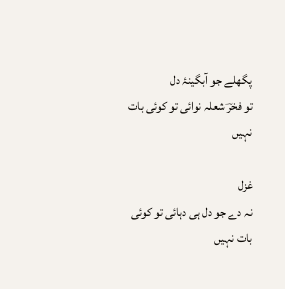پگھلے جو آبگینۂ دل
تو فخرؔ شعلہ نوائی تو کوئی بات نہیں

غزل
نہ دے جو دل ہی دہائی تو کوئی بات نہیں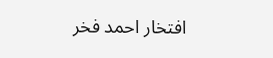افتخار احمد فخر